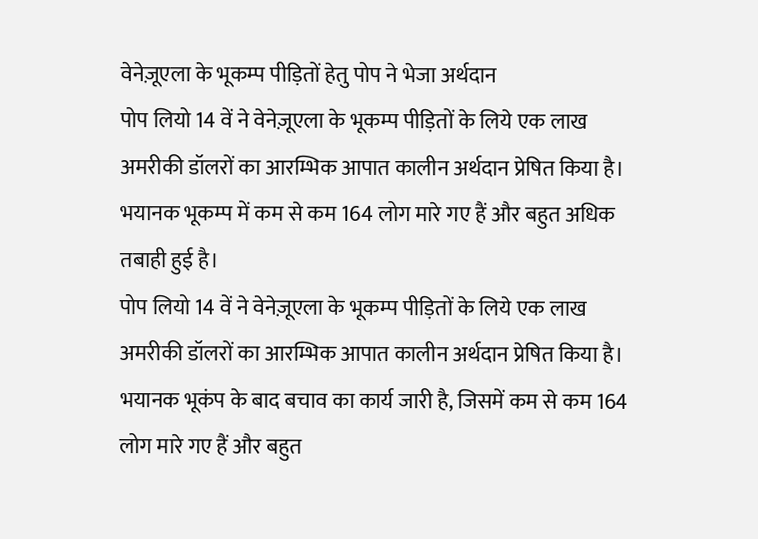वेनेज़ूएला के भूकम्प पीड़ितों हेतु पोप ने भेजा अर्थदान
पोप लियो 14 वें ने वेनेज़ूएला के भूकम्प पीड़ितों के लिये एक लाख अमरीकी डॉलरों का आरम्भिक आपात कालीन अर्थदान प्रेषित किया है। भयानक भूकम्प में कम से कम 164 लोग मारे गए हैं और बहुत अधिक तबाही हुई है।
पोप लियो 14 वें ने वेनेज़ूएला के भूकम्प पीड़ितों के लिये एक लाख अमरीकी डॉलरों का आरम्भिक आपात कालीन अर्थदान प्रेषित किया है। भयानक भूकंप के बाद बचाव का कार्य जारी है, जिसमें कम से कम 164 लोग मारे गए हैं और बहुत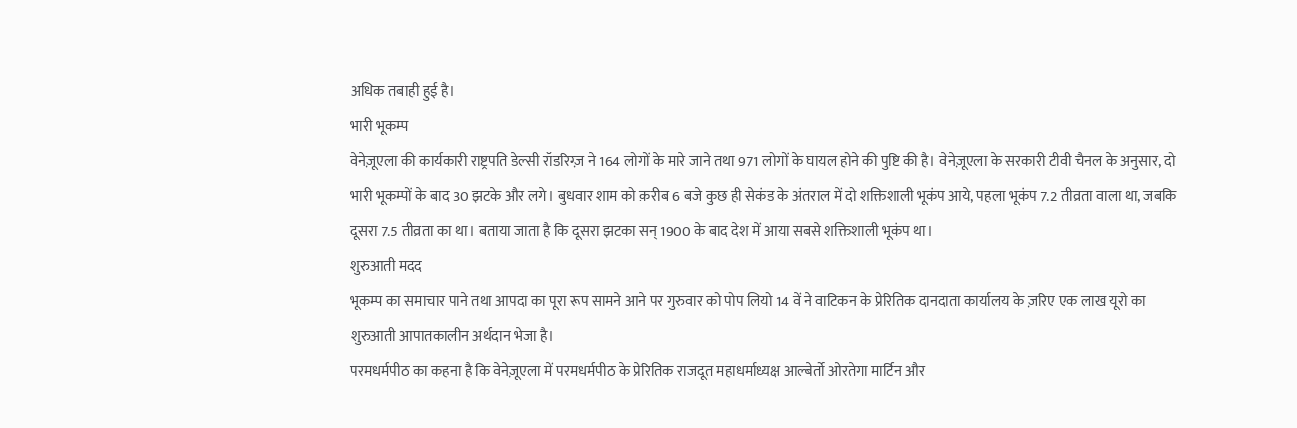अधिक तबाही हुई है।
भारी भूकम्प
वेनेज़ूएला की कार्यकारी राष्ट्रपति डेल्सी रॉडरिग्ज़ ने 164 लोगों के मारे जाने तथा 971 लोगों के घायल होने की पुष्टि की है। वेनेज़ूएला के सरकारी टीवी चैनल के अनुसार, दो भारी भूकम्पों के बाद 30 झटके और लगे। बुधवार शाम को क़रीब 6 बजे कुछ ही सेकंड के अंतराल में दो शक्तिशाली भूकंप आये, पहला भूकंप 7.2 तीव्रता वाला था, जबकि दूसरा 7.5 तीव्रता का था। बताया जाता है कि दूसरा झटका सन् 1900 के बाद देश में आया सबसे शक्तिशाली भूकंप था।
शुरुआती मदद
भूकम्प का समाचार पाने तथा आपदा का पूरा रूप सामने आने पर गुरुवार को पोप लियो 14 वें ने वाटिकन के प्रेरितिक दानदाता कार्यालय के ज़रिए एक लाख यूरो का शुरुआती आपातकालीन अर्थदान भेजा है।
परमधर्मपीठ का कहना है कि वेनेज़ूएला में परमधर्मपीठ के प्रेरितिक राजदूत महाधर्माध्यक्ष आल्बेर्तो ओरतेगा मार्टिन और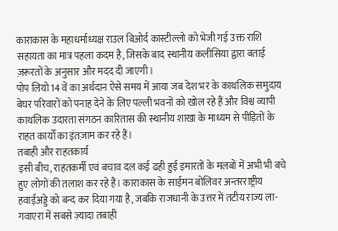काराकास के महाधर्माध्यक्ष राउल बिओर्द कास्टील्लो को भेजी गई उक्त राशि सहायता का मात्र पहला कदम है, जिसके बाद स्थानीय कलीसिया द्वारा बताई ज़रूरतों के अनुसार और मदद दी जाएगी।
पोप लियो 14 वें का अर्थदान ऐसे समय में आया जब देश भर के काथलिक समुदाय बेघर परिवारों को पनाह देने के लिए पल्ली भवनों को खोल रहे हैं और विश्व व्यापी काथलिक उदारता संगठन कारितास की स्थानीय शाखा के माध्यम से पीड़ितों के राहत कार्यों का इंतज़ाम कर रहे हैं।
तबाही और राहतकार्य
इसी बीच, राहतकर्मी एवं बचाव दल कई ढही हुई इमारतों के मलबों में अभी भी बचे हुए लोगों की तलाश कर रहे हैं। काराकास के साईमन बोलिवर अन्तरराष्ट्रीय हवाईअड्डे को बन्द कर दिया गया है, जबकि राजधानी के उत्तर में तटीय राज्य ला-गवाएरा में सबसे ज़्यादा तबाही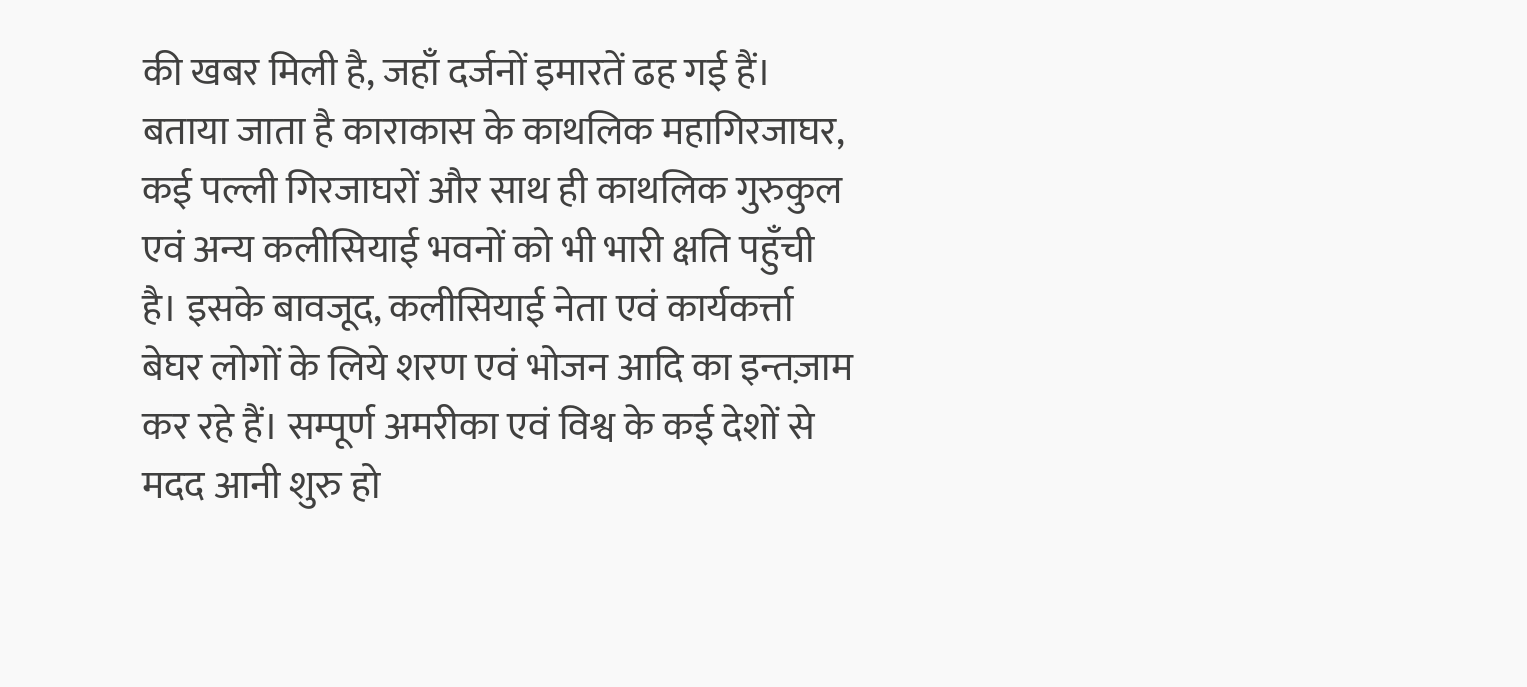की खबर मिली है, जहाँ दर्जनों इमारतें ढह गई हैं।
बताया जाता है काराकास के काथलिक महागिरजाघर, कई पल्ली गिरजाघरों और साथ ही काथलिक गुरुकुल एवं अन्य कलीसियाई भवनों को भी भारी क्षति पहुँची है। इसके बावजूद, कलीसियाई नेता एवं कार्यकर्त्ता बेघर लोगों के लिये शरण एवं भोजन आदि का इन्तज़ाम कर रहे हैं। सम्पूर्ण अमरीका एवं विश्व के कई देशों से मदद आनी शुरु हो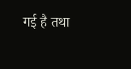गई है तथा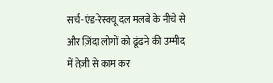सर्च-एंड-रेस्क्यू दल मलबे के नीचे से और ज़िंदा लोगों को ढूंढने की उम्मीद में तेज़ी से काम कर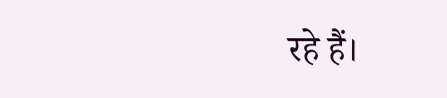रहे हैं।